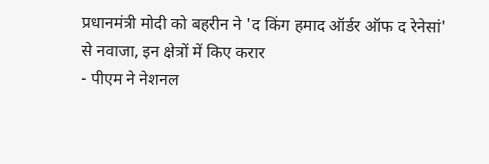प्रधानमंत्री मोदी को बहरीन ने 'द किंग हमाद ऑर्डर ऑफ द रेनेसां' से नवाजा, इन क्षेत्रों में किए करार
- पीएम ने नेशनल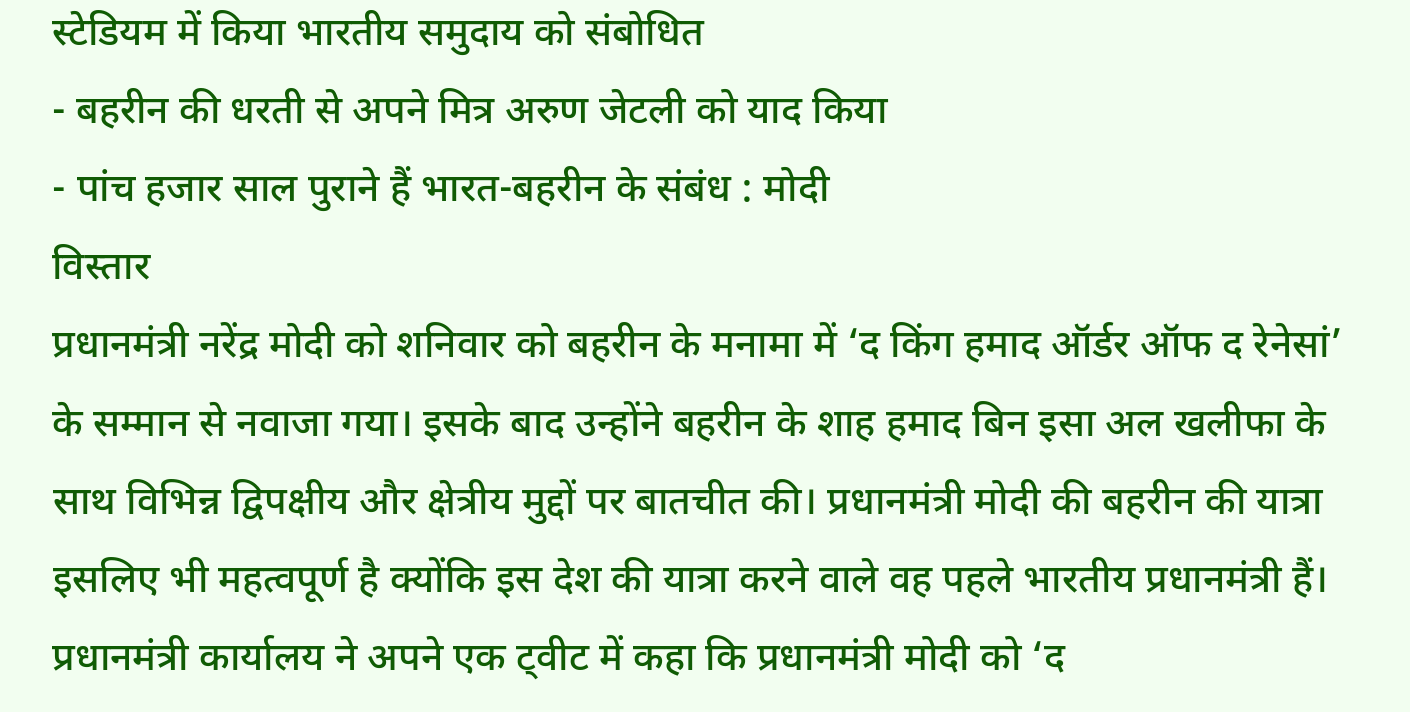स्टेडियम में किया भारतीय समुदाय को संबोधित
- बहरीन की धरती से अपने मित्र अरुण जेटली को याद किया
- पांच हजार साल पुराने हैं भारत-बहरीन के संबंध : मोदी
विस्तार
प्रधानमंत्री नरेंद्र मोदी को शनिवार को बहरीन के मनामा में ‘द किंग हमाद ऑर्डर ऑफ द रेनेसां’ के सम्मान से नवाजा गया। इसके बाद उन्होंने बहरीन के शाह हमाद बिन इसा अल खलीफा के साथ विभिन्न द्विपक्षीय और क्षेत्रीय मुद्दों पर बातचीत की। प्रधानमंत्री मोदी की बहरीन की यात्रा इसलिए भी महत्वपूर्ण है क्योंकि इस देश की यात्रा करने वाले वह पहले भारतीय प्रधानमंत्री हैं।
प्रधानमंत्री कार्यालय ने अपने एक ट्वीट में कहा कि प्रधानमंत्री मोदी को ‘द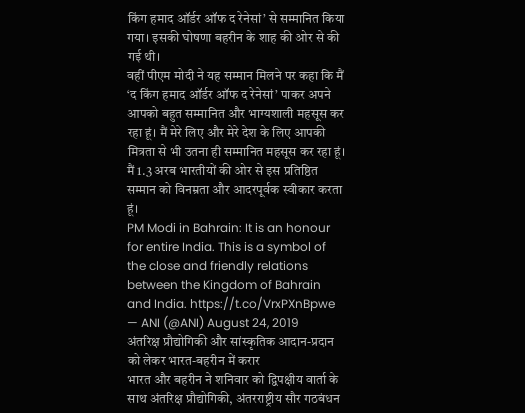किंग हमाद ऑर्डर ऑफ द रेनेसां’ से सम्मानित किया गया। इसकी घोषणा बहरीन के शाह की ओर से की गई थी।
वहीं पीएम मोदी ने यह सम्मान मिलने पर कहा कि मैं ‘द किंग हमाद ऑर्डर ऑफ द रेनेसां’ पाकर अपने आपको बहुत सम्मानित और भाग्यशाली महसूस कर रहा हूं। मैं मेरे लिए और मेरे देश के लिए आपकी मित्रता से भी उतना ही सम्मानित महसूस कर रहा हूं। मैं 1.3 अरब भारतीयों की ओर से इस प्रतिष्ठित सम्मान को विनम्रता और आदरपूर्वक स्वीकार करता हूं।
PM Modi in Bahrain: It is an honour for entire India. This is a symbol of the close and friendly relations between the Kingdom of Bahrain and India. https://t.co/VrxPXnBpwe
— ANI (@ANI) August 24, 2019
अंतरिक्ष प्रौद्योगिकी और सांस्कृतिक आदान-प्रदान को लेकर भारत-बहरीन में करार
भारत और बहरीन ने शनिवार को द्विपक्षीय वार्ता के साथ अंतरिक्ष प्रौद्योगिकी, अंतरराष्ट्रीय सौर गठबंधन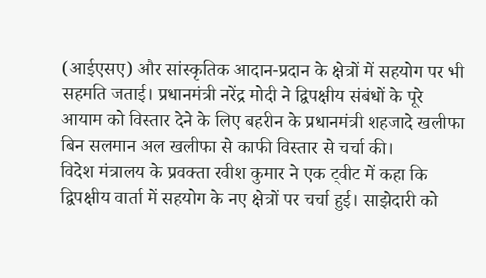(आईएसए) और सांस्कृतिक आदान-प्रदान के क्षेत्रों में सहयोग पर भी सहमति जताई। प्रधानमंत्री नरेंद्र मोदी ने द्विपक्षीय संबंधों के पूरे आयाम को विस्तार देने के लिए बहरीन के प्रधानमंत्री शहजादे खलीफा बिन सलमान अल खलीफा से काफी विस्तार से चर्चा की।
विदेश मंत्रालय के प्रवक्ता रवीश कुमार ने एक ट्वीट में कहा कि द्विपक्षीय वार्ता में सहयोग के नए क्षेत्रों पर चर्चा हुई। साझेदारी को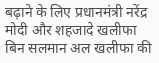बढ़ाने के लिए प्रधानमंत्री नरेंद्र मोदी और शहजादे खलीफा बिन सलमान अल खलीफा की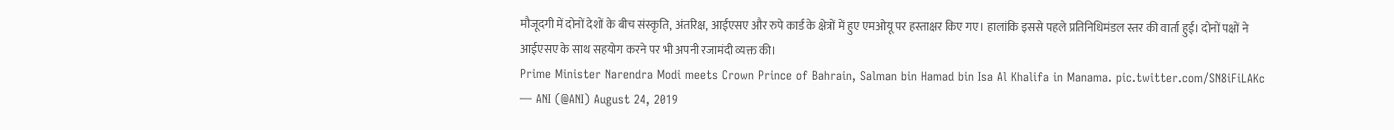मौजूदगी में दोनों देशों के बीच संस्कृति, अंतरिक्ष, आईएसए और रुपे कार्ड के क्षेत्रों में हुए एमओयू पर हस्ताक्षर किए गए। हालांकि इससे पहले प्रतिनिधिमंडल स्तर की वार्ता हुई। दोनों पक्षों ने आईएसए के साथ सहयोग करने पर भी अपनी रजामंदी व्यक्त की।
Prime Minister Narendra Modi meets Crown Prince of Bahrain, Salman bin Hamad bin Isa Al Khalifa in Manama. pic.twitter.com/SN8iFiLAKc
— ANI (@ANI) August 24, 2019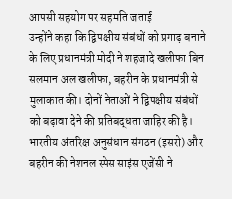आपसी सहयोग पर सहमति जताई
उन्होंने कहा कि द्विपक्षीय संबंधों को प्रगाढ़ बनाने के लिए प्रधानमंत्री मोदी ने शहजादे खलीफा बिन सलमान अल खलीफा, बहरीन के प्रधानमंत्री से मुलाकात की। दोनों नेताओं ने द्विपक्षीय संबंधों को बढ़ावा देने की प्रतिबद्धता जाहिर की है। भारतीय अंतरिक्ष अनुसंधान संगठन (इसरो) और बहरीन की नेशनल स्पेस साइंस एजेंसी ने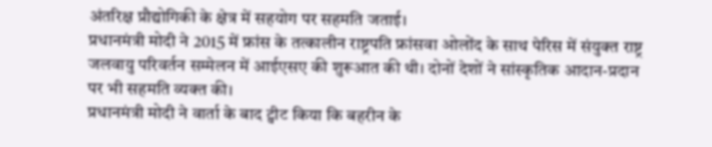अंतरिक्ष प्रौद्योगिकी के क्षेत्र में सहयोग पर सहमति जताई।
प्रधानमंत्री मोदी ने 2015 में फ्रांस के तत्कालीन राष्ट्रपति फ्रांसवा ओलोंद के साथ पेरिस में संयुक्त राष्ट्र जलवायु परिवर्तन सम्मेलन में आईएसए की शुरूआत की थी। दोनों देशों ने सांस्कृतिक आदान-प्रदान पर भी सहमति व्यक्त की।
प्रधानमंत्री मोदी ने वार्ता के बाद ट्वीट किया कि बहरीन के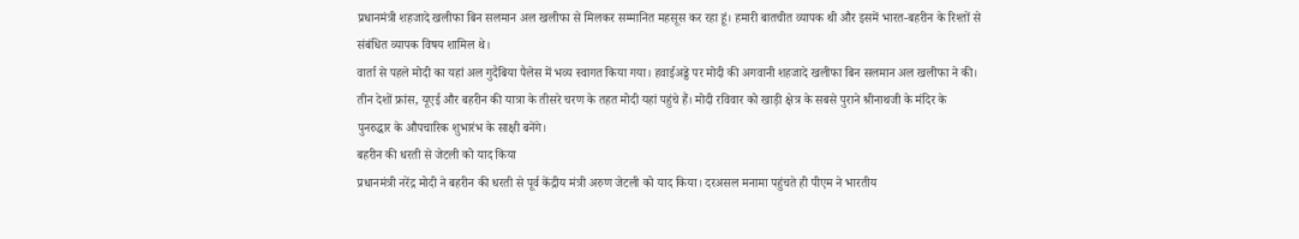प्रधानमंत्री शहजादे खलीफा बिन सलमान अल खलीफा से मिलकर सम्मानित महसूस कर रहा हूं। हमारी बातचीत व्यापक थी और इसमें भारत-बहरीन के रिश्तों से संबंधित व्यापक विषय शामिल थे।
वार्ता से पहले मोदी का यहां अल गुदैबिया पैलेस में भव्य स्वागत किया गया। हवाईअड्डे पर मोदी की अगवानी शहजादे खलीफा बिन सलमान अल खलीफा ने की। तीन देशों फ्रांस, यूएई और बहरीन की यात्रा के तीसरे चरण के तहत मोदी यहां पहुंचे हैं। मोदी रविवार को खाड़ी क्षेत्र के सबसे पुराने श्रीनाथजी के मंदिर के पुनरुद्धार के औपचारिक शुभारंभ के साक्षी बनेंगे।
बहरीन की धरती से जेटली को याद किया
प्रधानमंत्री नरेंद्र मोदी ने बहरीन की धरती से पूर्व केंद्रीय मंत्री अरुण जेटली को याद किया। दरअसल मनामा पहुंचते ही पीएम ने भारतीय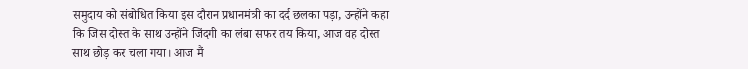समुदाय को संबोधित किया इस दौरान प्रधानमंत्री का दर्द छलका पड़ा, उन्होंने कहा कि जिस दोस्त के साथ उन्होंने जिंदगी का लंबा सफर तय किया, आज वह दोस्त साथ छोड़ कर चला गया। आज मैं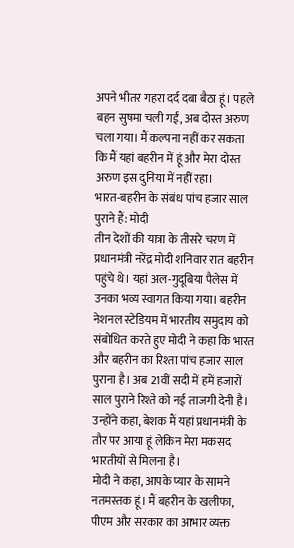अपने भीतर गहरा दर्द दबा बैठा हूं। पहले बहन सुषमा चली गईं, अब दोस्त अरुण चला गया। मैं कल्पना नहीं कर सकता कि मैं यहां बहरीन में हूं और मेरा दोस्त अरुण इस दुनिया में नहीं रहा।
भारत-बहरीन के संबंध पांच हजार साल पुराने हैं: मोदी
तीन देशों की यात्रा के तीसरे चरण में प्रधानमंत्री नरेंद्र मोदी शनिवार रात बहरीन पहुंचे थे। यहां अल-गुदूबिया पैलेस में उनका भव्य स्वागत किया गया। बहरीन नेशनल स्टेडियम में भारतीय समुदाय को संबोधित करते हुए मोदी ने कहा कि भारत और बहरीन का रिश्ता पांच हजार साल पुराना है। अब 21वीं सदी में हमें हजारों साल पुराने रिश्ते को नई ताजगी देनी है। उन्होंने कहा, बेशक मैं यहां प्रधानमंत्री के तौर पर आया हूं लेकिन मेरा मकसद भारतीयों से मिलना है।
मोदी ने कहा, आपके प्यार के सामने नतमस्तक हूं। मैं बहरीन के खलीफा, पीएम और सरकार का आभार व्यक्त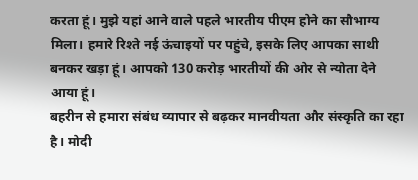करता हूं। मुझे यहां आने वाले पहले भारतीय पीएम होने का सौभाग्य मिला। हमारे रिश्ते नई ऊंचाइयों पर पहुंचे, इसके लिए आपका साथी बनकर खड़ा हूं। आपको 130 करोड़ भारतीयों की ओर से न्योता देने आया हूं।
बहरीन से हमारा संबंध व्यापार से बढ़कर मानवीयता और संस्कृति का रहा है। मोदी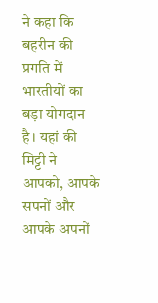ने कहा कि बहरीन की प्रगति में भारतीयों का बड़ा योगदान है। यहां की मिट्टी ने आपको, आपके सपनों और आपके अपनों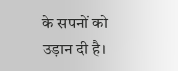के सपनों को उड़ान दी है।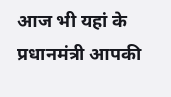आज भी यहां के प्रधानमंत्री आपकी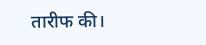तारीफ की।